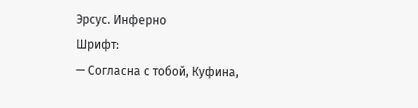Эрсус. Инферно
Шрифт:
— Согласна с тобой, Куфина,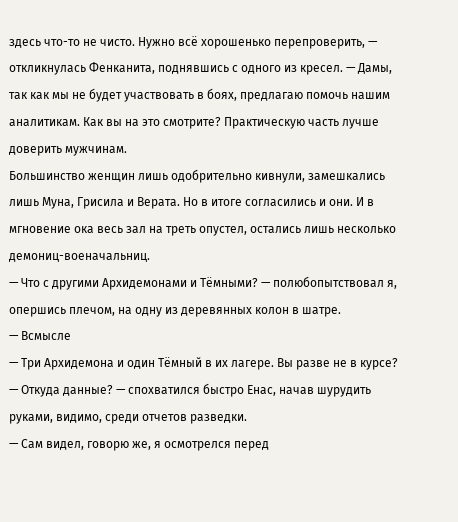здесь что-то не чисто. Нужно всё хорошенько перепроверить, — откликнулась Фенканита, поднявшись с одного из кресел. — Дамы, так как мы не будет участвовать в боях, предлагаю помочь нашим аналитикам. Как вы на это смотрите? Практическую часть лучше доверить мужчинам.
Большинство женщин лишь одобрительно кивнули, замешкались лишь Муна, Грисила и Верата. Но в итоге согласились и они. И в мгновение ока весь зал на треть опустел, остались лишь несколько демониц-военачальниц.
— Что с другими Архидемонами и Тёмными? — полюбопытствовал я, опершись плечом, на одну из деревянных колон в шатре.
— Всмысле
— Три Архидемона и один Тёмный в их лагере. Вы разве не в курсе?
— Откуда данные? — спохватился быстро Енас, начав шурудить руками, видимо, среди отчетов разведки.
— Сам видел, говорю же, я осмотрелся перед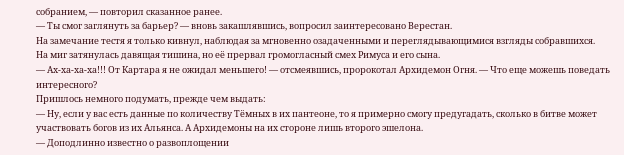собранием, — повторил сказанное ранее.
— Ты смог заглянуть за барьер? — вновь закашлявшись, вопросил заинтересовано Верестан.
На замечание тестя я только кивнул, наблюдая за мгновенно озадаченными и переглядывающимися взгляды собравшихся.
На миг затянулась давящая тишина, но её прервал громогласный смех Римуса и его сына.
— Ах-ха-ха-ха!!! От Картара я не ожидал меньшего! — отсмеявшись, пророкотал Архидемон Огня. — Что еще можешь поведать интересного?
Пришлось немного подумать, прежде чем выдать:
— Ну, если у вас есть данные по количеству Тёмных в их пантеоне, то я примерно смогу предугадать, сколько в битве может участвовать богов из их Альянса. А Архидемоны на их стороне лишь второго эшелона.
— Доподлинно известно о развоплощении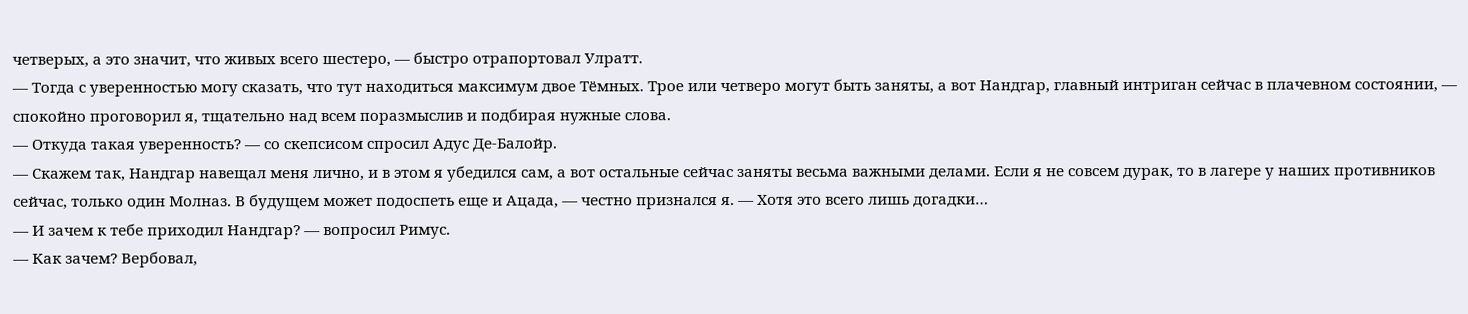четверых, а это значит, что живых всего шестеро, — быстро отрапортовал Улратт.
— Тогда с уверенностью могу сказать, что тут находиться максимум двое Тёмных. Трое или четверо могут быть заняты, а вот Нандгар, главный интриган сейчас в плачевном состоянии, — спокойно проговорил я, тщательно над всем поразмыслив и подбирая нужные слова.
— Откуда такая уверенность? — со скепсисом спросил Адус Де-Балойр.
— Скажем так, Нандгар навещал меня лично, и в этом я убедился сам, а вот остальные сейчас заняты весьма важными делами. Если я не совсем дурак, то в лагере у наших противников сейчас, только один Молназ. В будущем может подоспеть еще и Ацада, — честно признался я. — Хотя это всего лишь догадки…
— И зачем к тебе приходил Нандгар? — вопросил Римус.
— Как зачем? Вербовал,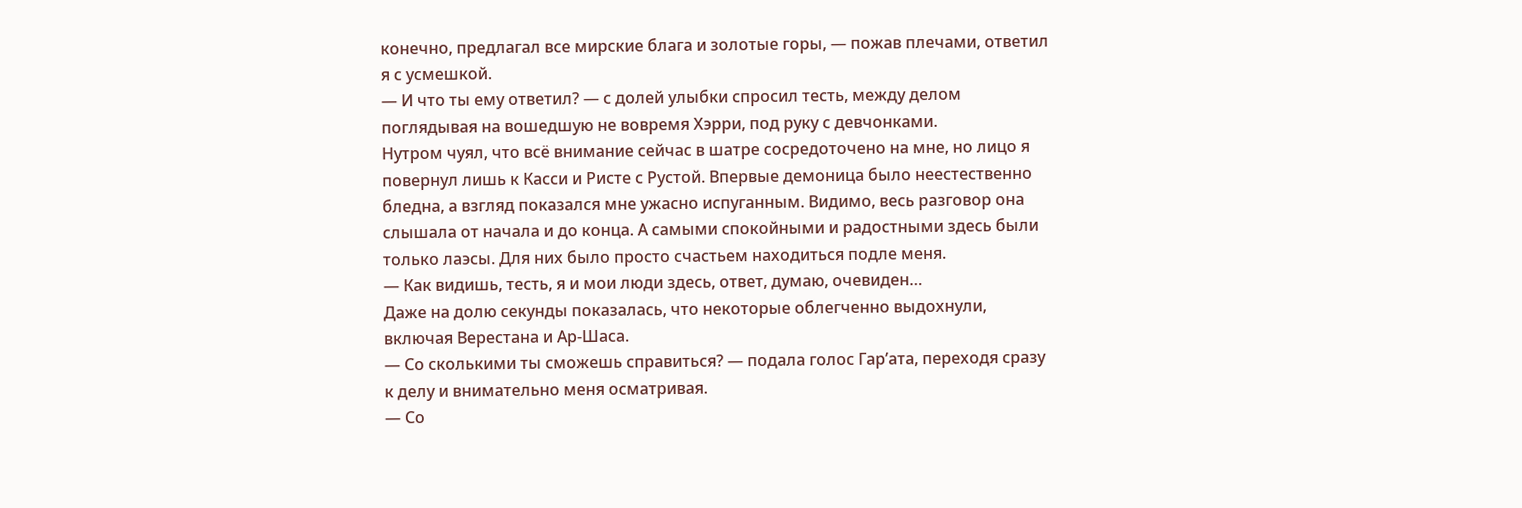конечно, предлагал все мирские блага и золотые горы, — пожав плечами, ответил я с усмешкой.
— И что ты ему ответил? — с долей улыбки спросил тесть, между делом поглядывая на вошедшую не вовремя Хэрри, под руку с девчонками.
Нутром чуял, что всё внимание сейчас в шатре сосредоточено на мне, но лицо я повернул лишь к Касси и Ристе с Рустой. Впервые демоница было неестественно бледна, а взгляд показался мне ужасно испуганным. Видимо, весь разговор она слышала от начала и до конца. А самыми спокойными и радостными здесь были только лаэсы. Для них было просто счастьем находиться подле меня.
— Как видишь, тесть, я и мои люди здесь, ответ, думаю, очевиден…
Даже на долю секунды показалась, что некоторые облегченно выдохнули, включая Верестана и Ар-Шаса.
— Со сколькими ты сможешь справиться? — подала голос Гар’ата, переходя сразу к делу и внимательно меня осматривая.
— Со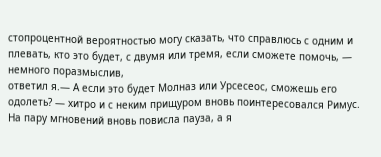стопроцентной вероятностью могу сказать, что справлюсь с одним и плевать, кто это будет, с двумя или тремя, если сможете помочь, — немного поразмыслив,
ответил я.— А если это будет Молназ или Урсесеос, сможешь его одолеть? — хитро и с неким прищуром вновь поинтересовался Римус.
На пару мгновений вновь повисла пауза, а я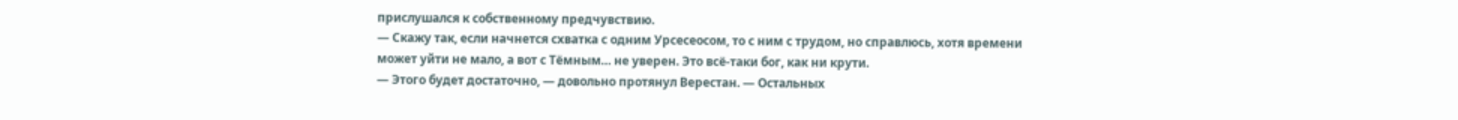прислушался к собственному предчувствию.
— Скажу так, если начнется схватка с одним Урсесеосом, то с ним с трудом, но справлюсь, хотя времени может уйти не мало, а вот с Тёмным… не уверен. Это всё-таки бог, как ни крути.
— Этого будет достаточно, — довольно протянул Верестан. — Остальных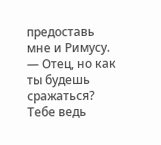предоставь мне и Римусу.
— Отец, но как ты будешь сражаться? Тебе ведь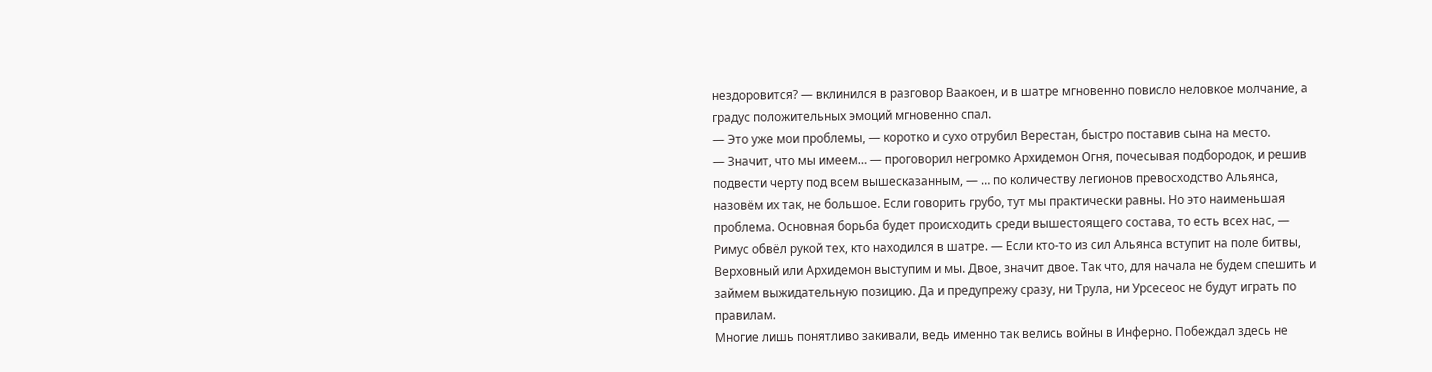нездоровится? — вклинился в разговор Ваакоен, и в шатре мгновенно повисло неловкое молчание, а градус положительных эмоций мгновенно спал.
— Это уже мои проблемы, — коротко и сухо отрубил Верестан, быстро поставив сына на место.
— Значит, что мы имеем… — проговорил негромко Архидемон Огня, почесывая подбородок, и решив подвести черту под всем вышесказанным, — … по количеству легионов превосходство Альянса, назовём их так, не большое. Если говорить грубо, тут мы практически равны. Но это наименьшая проблема. Основная борьба будет происходить среди вышестоящего состава, то есть всех нас, — Римус обвёл рукой тех, кто находился в шатре. — Если кто-то из сил Альянса вступит на поле битвы, Верховный или Архидемон выступим и мы. Двое, значит двое. Так что, для начала не будем спешить и займем выжидательную позицию. Да и предупрежу сразу, ни Трула, ни Урсесеос не будут играть по правилам.
Многие лишь понятливо закивали, ведь именно так велись войны в Инферно. Побеждал здесь не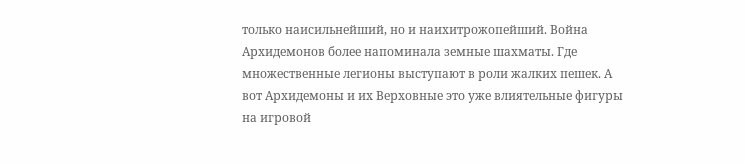только наисильнейший, но и наихитрожопейший. Война Архидемонов более напоминала земные шахматы. Где множественные легионы выступают в роли жалких пешек. А вот Архидемоны и их Верховные это уже влиятельные фигуры на игровой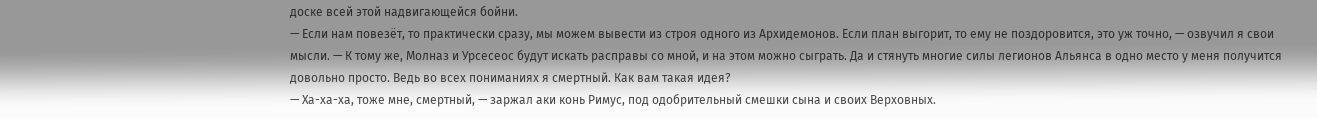доске всей этой надвигающейся бойни.
— Если нам повезёт, то практически сразу, мы можем вывести из строя одного из Архидемонов. Если план выгорит, то ему не поздоровится, это уж точно, — озвучил я свои мысли. — К тому же, Молназ и Урсесеос будут искать расправы со мной, и на этом можно сыграть. Да и стянуть многие силы легионов Альянса в одно место у меня получится довольно просто. Ведь во всех пониманиях я смертный. Как вам такая идея?
— Ха-ха-ха, тоже мне, смертный, — заржал аки конь Римус, под одобрительный смешки сына и своих Верховных.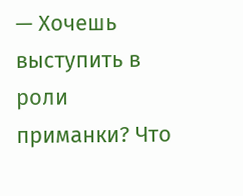— Хочешь выступить в роли приманки? Что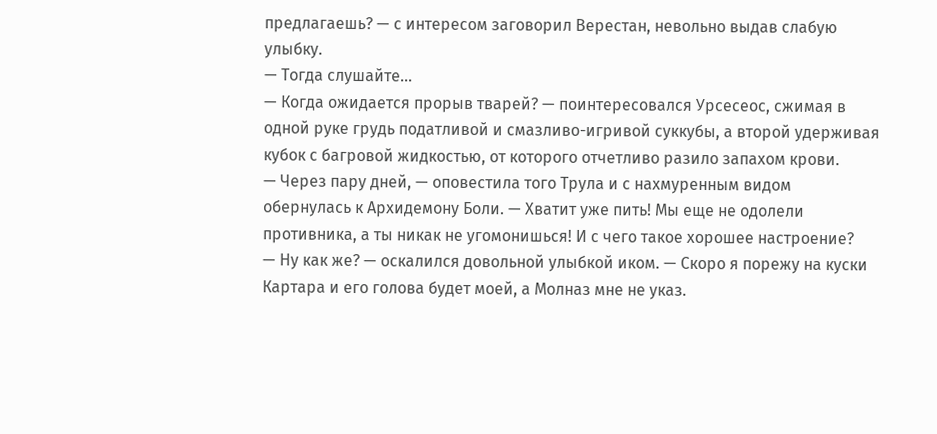предлагаешь? — с интересом заговорил Верестан, невольно выдав слабую улыбку.
— Тогда слушайте…
— Когда ожидается прорыв тварей? — поинтересовался Урсесеос, сжимая в одной руке грудь податливой и смазливо-игривой суккубы, а второй удерживая кубок с багровой жидкостью, от которого отчетливо разило запахом крови.
— Через пару дней, — оповестила того Трула и с нахмуренным видом обернулась к Архидемону Боли. — Хватит уже пить! Мы еще не одолели противника, а ты никак не угомонишься! И с чего такое хорошее настроение?
— Ну как же? — оскалился довольной улыбкой иком. — Скоро я порежу на куски Картара и его голова будет моей, а Молназ мне не указ.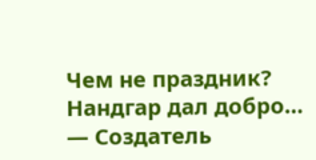Чем не праздник? Нандгар дал добро…
— Создатель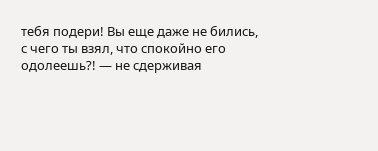тебя подери! Вы еще даже не бились, с чего ты взял, что спокойно его одолеешь?! — не сдерживая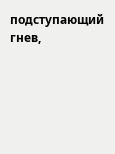подступающий гнев,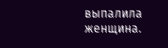выпалила женщина.